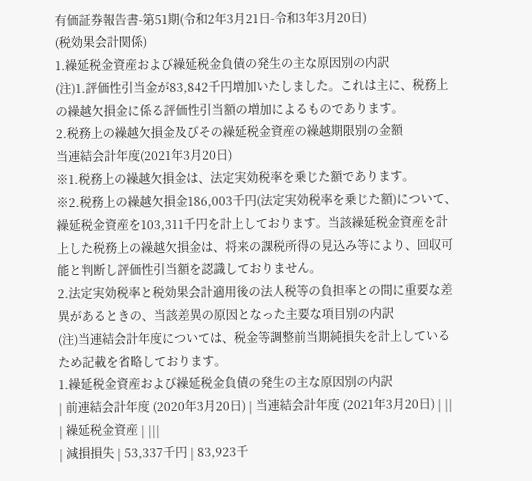有価証券報告書-第51期(令和2年3月21日-令和3年3月20日)
(税効果会計関係)
1.繰延税金資産および繰延税金負債の発生の主な原因別の内訳
(注)1.評価性引当金が83,842千円増加いたしました。これは主に、税務上の繰越欠損金に係る評価性引当額の増加によるものであります。
2.税務上の繰越欠損金及びその繰延税金資産の繰越期限別の金額
当連結会計年度(2021年3月20日)
※1.税務上の繰越欠損金は、法定実効税率を乗じた額であります。
※2.税務上の繰越欠損金186,003千円(法定実効税率を乗じた額)について、繰延税金資産を103,311千円を計上しております。当該繰延税金資産を計上した税務上の繰越欠損金は、将来の課税所得の見込み等により、回収可能と判断し評価性引当額を認識しておりません。
2.法定実効税率と税効果会計適用後の法人税等の負担率との間に重要な差異があるときの、当該差異の原因となった主要な項目別の内訳
(注)当連結会計年度については、税金等調整前当期純損失を計上しているため記載を省略しております。
1.繰延税金資産および繰延税金負債の発生の主な原因別の内訳
| 前連結会計年度 (2020年3月20日) | 当連結会計年度 (2021年3月20日) | ||
| 繰延税金資産 | |||
| 減損損失 | 53,337千円 | 83,923千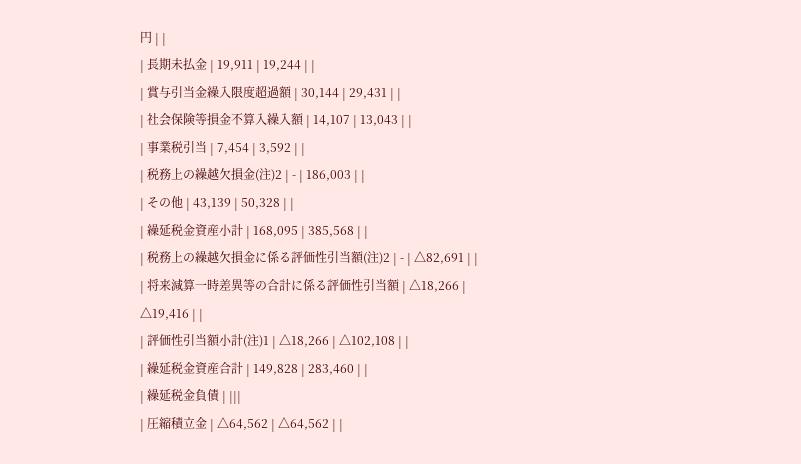円 | |
| 長期未払金 | 19,911 | 19,244 | |
| 賞与引当金繰入限度超過額 | 30,144 | 29,431 | |
| 社会保険等損金不算入繰入額 | 14,107 | 13,043 | |
| 事業税引当 | 7,454 | 3,592 | |
| 税務上の繰越欠損金(注)2 | - | 186,003 | |
| その他 | 43,139 | 50,328 | |
| 繰延税金資産小計 | 168,095 | 385,568 | |
| 税務上の繰越欠損金に係る評価性引当額(注)2 | - | △82,691 | |
| 将来減算一時差異等の合計に係る評価性引当額 | △18,266 | △19,416 | |
| 評価性引当額小計(注)1 | △18,266 | △102,108 | |
| 繰延税金資産合計 | 149,828 | 283,460 | |
| 繰延税金負債 | |||
| 圧縮積立金 | △64,562 | △64,562 | |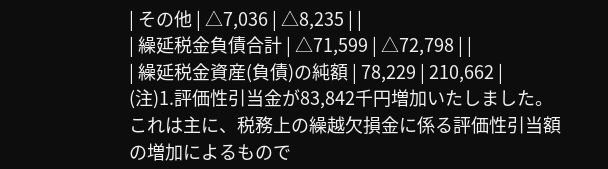| その他 | △7,036 | △8,235 | |
| 繰延税金負債合計 | △71,599 | △72,798 | |
| 繰延税金資産(負債)の純額 | 78,229 | 210,662 |
(注)1.評価性引当金が83,842千円増加いたしました。これは主に、税務上の繰越欠損金に係る評価性引当額の増加によるもので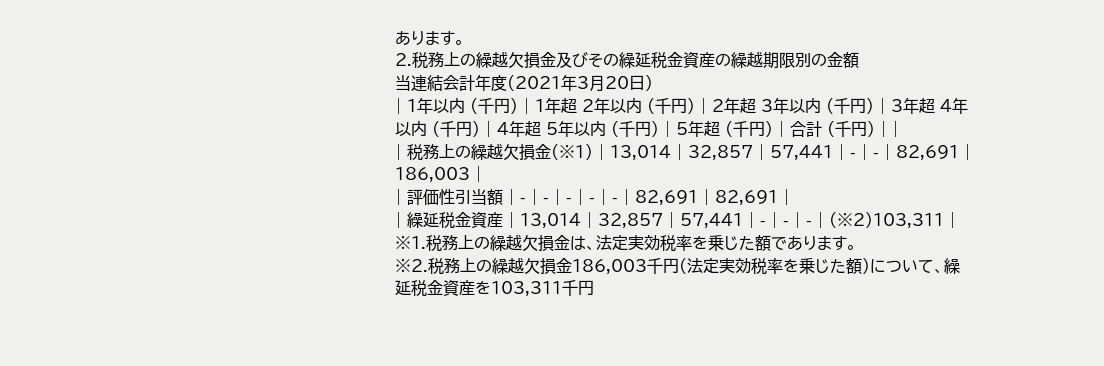あります。
2.税務上の繰越欠損金及びその繰延税金資産の繰越期限別の金額
当連結会計年度(2021年3月20日)
| 1年以内 (千円) | 1年超 2年以内 (千円) | 2年超 3年以内 (千円) | 3年超 4年以内 (千円) | 4年超 5年以内 (千円) | 5年超 (千円) | 合計 (千円) | |
| 税務上の繰越欠損金(※1) | 13,014 | 32,857 | 57,441 | - | - | 82,691 | 186,003 |
| 評価性引当額 | - | - | - | - | - | 82,691 | 82,691 |
| 繰延税金資産 | 13,014 | 32,857 | 57,441 | - | - | - | (※2)103,311 |
※1.税務上の繰越欠損金は、法定実効税率を乗じた額であります。
※2.税務上の繰越欠損金186,003千円(法定実効税率を乗じた額)について、繰延税金資産を103,311千円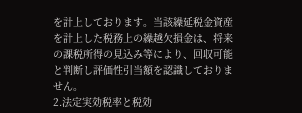を計上しております。当該繰延税金資産を計上した税務上の繰越欠損金は、将来の課税所得の見込み等により、回収可能と判断し評価性引当額を認識しておりません。
2.法定実効税率と税効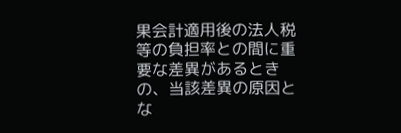果会計適用後の法人税等の負担率との間に重要な差異があるときの、当該差異の原因とな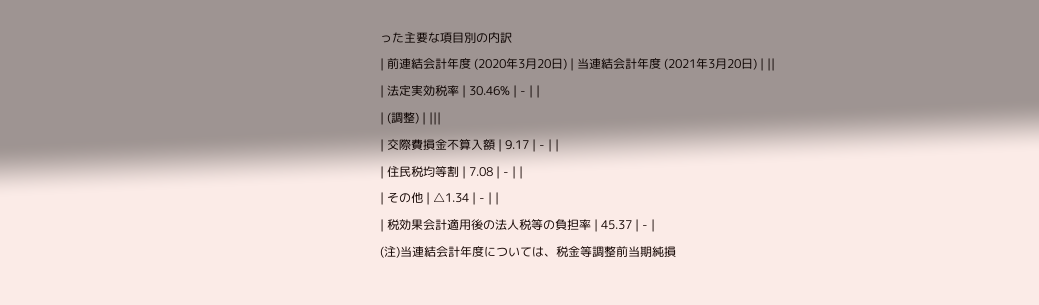った主要な項目別の内訳
| 前連結会計年度 (2020年3月20日) | 当連結会計年度 (2021年3月20日) | ||
| 法定実効税率 | 30.46% | - | |
| (調整) | |||
| 交際費損金不算入額 | 9.17 | - | |
| 住民税均等割 | 7.08 | - | |
| その他 | △1.34 | - | |
| 税効果会計適用後の法人税等の負担率 | 45.37 | - |
(注)当連結会計年度については、税金等調整前当期純損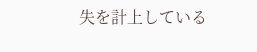失を計上している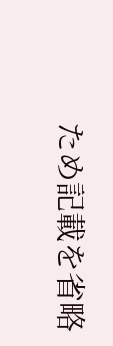ため記載を省略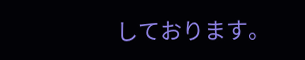しております。